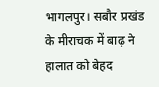भागलपुर। सबौर प्रखंड के मीराचक में बाढ़ ने हालात को बेहद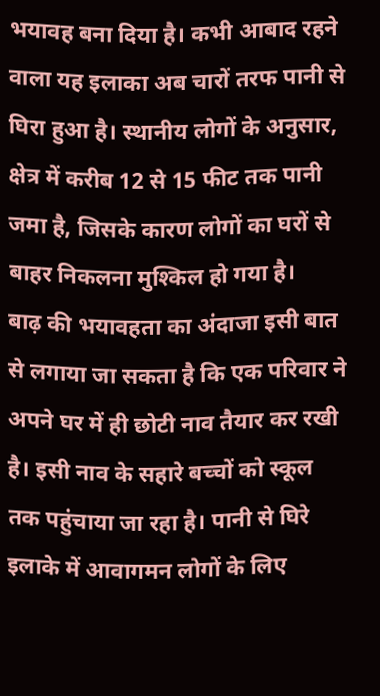भयावह बना दिया है। कभी आबाद रहने वाला यह इलाका अब चारों तरफ पानी से घिरा हुआ है। स्थानीय लोगों के अनुसार, क्षेत्र में करीब 12 से 15 फीट तक पानी जमा है, जिसके कारण लोगों का घरों से बाहर निकलना मुश्किल हो गया है।
बाढ़ की भयावहता का अंदाजा इसी बात से लगाया जा सकता है कि एक परिवार ने अपने घर में ही छोटी नाव तैयार कर रखी है। इसी नाव के सहारे बच्चों को स्कूल तक पहुंचाया जा रहा है। पानी से घिरे इलाके में आवागमन लोगों के लिए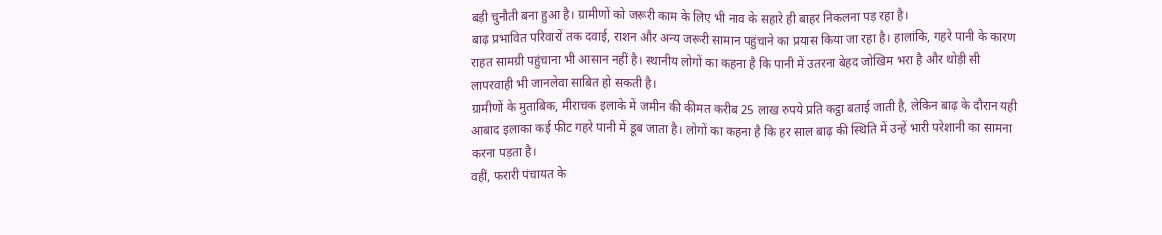बड़ी चुनौती बना हुआ है। ग्रामीणों को जरूरी काम के लिए भी नाव के सहारे ही बाहर निकलना पड़ रहा है।
बाढ़ प्रभावित परिवारों तक दवाई, राशन और अन्य जरूरी सामान पहुंचाने का प्रयास किया जा रहा है। हालांकि, गहरे पानी के कारण राहत सामग्री पहुंचाना भी आसान नहीं है। स्थानीय लोगों का कहना है कि पानी में उतरना बेहद जोखिम भरा है और थोड़ी सी लापरवाही भी जानलेवा साबित हो सकती है।
ग्रामीणों के मुताबिक, मीराचक इलाके में जमीन की कीमत करीब 25 लाख रुपये प्रति कट्ठा बताई जाती है, लेकिन बाढ़ के दौरान यही आबाद इलाका कई फीट गहरे पानी में डूब जाता है। लोगों का कहना है कि हर साल बाढ़ की स्थिति में उन्हें भारी परेशानी का सामना करना पड़ता है।
वहीं, फरारी पंचायत के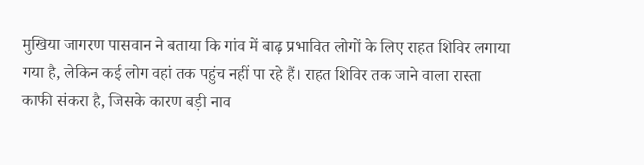मुखिया जागरण पासवान ने बताया कि गांव में बाढ़ प्रभावित लोगों के लिए राहत शिविर लगाया गया है, लेकिन कई लोग वहां तक पहुंच नहीं पा रहे हैं। राहत शिविर तक जाने वाला रास्ता काफी संकरा है, जिसके कारण बड़ी नाव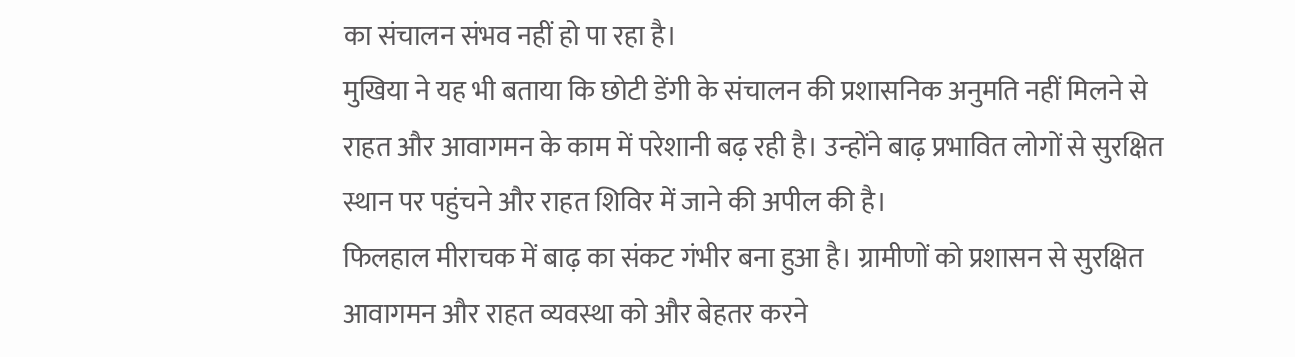का संचालन संभव नहीं हो पा रहा है।
मुखिया ने यह भी बताया कि छोटी डेंगी के संचालन की प्रशासनिक अनुमति नहीं मिलने से राहत और आवागमन के काम में परेशानी बढ़ रही है। उन्होंने बाढ़ प्रभावित लोगों से सुरक्षित स्थान पर पहुंचने और राहत शिविर में जाने की अपील की है।
फिलहाल मीराचक में बाढ़ का संकट गंभीर बना हुआ है। ग्रामीणों को प्रशासन से सुरक्षित आवागमन और राहत व्यवस्था को और बेहतर करने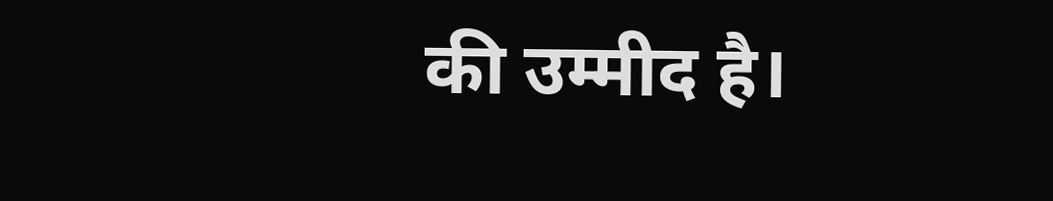की उम्मीद है।